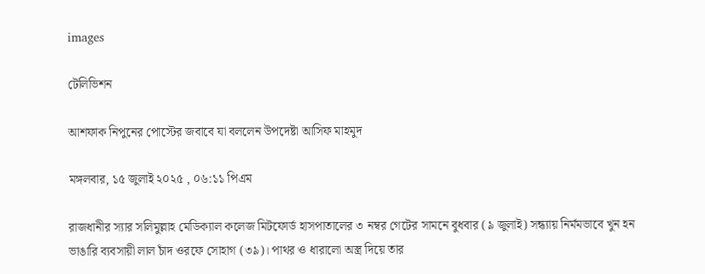images

টেলিভিশন

আশফাক নিপুনের পোস্টের জবাবে যা বললেন উপদেষ্টা আসিফ মাহমুদ

মঙ্গলবার, ১৫ জুলাই ২০২৫ , ০৬:১১ পিএম

রাজধানীর স্যার সলিমুল্লাহ মেডিক্যাল কলেজ মিটফোর্ড হাসপাতালের ৩ নম্বর গেটের সামনে বুধবার (৯ জুলাই) সন্ধ্যায় নির্মমভাবে খুন হন ভাঙারি ব্যবসায়ী লাল চাঁদ ওরফে সোহাগ (৩৯)। পাথর ও ধারালো অস্ত্র দিয়ে তার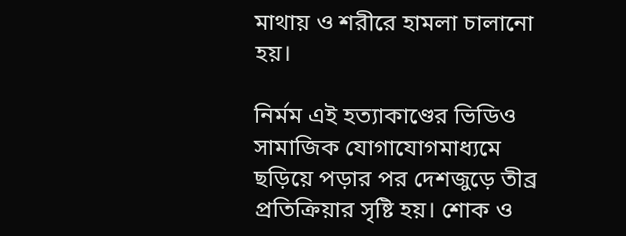মাথায় ও শরীরে হামলা চালানো হয়।

নির্মম এই হত্যাকাণ্ডের ভিডিও সামাজিক যোগাযোগমাধ্যমে ছড়িয়ে পড়ার পর দেশজুড়ে তীব্র প্রতিক্রিয়ার সৃষ্টি হয়। শোক ও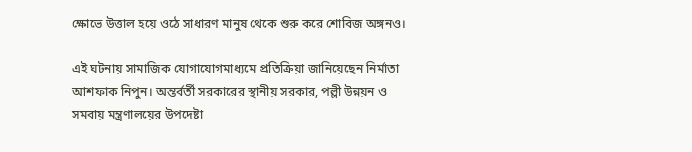ক্ষোভে উত্তাল হয়ে ওঠে সাধারণ মানুষ থেকে শুরু করে শোবিজ অঙ্গনও।

এই ঘটনায় সামাজিক যোগাযোগমাধ্যমে প্রতিক্রিয়া জানিয়েছেন নির্মাতা আশফাক নিপুন। অন্তর্বর্তী সরকারের স্থানীয় সরকার, পল্লী উন্নয়ন ও সমবায় মন্ত্রণালয়ের উপদেষ্টা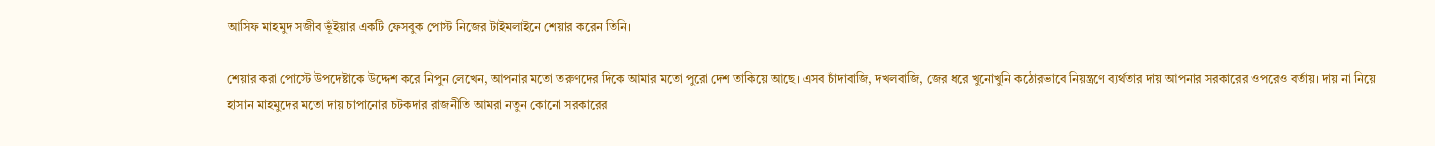আসিফ মাহমুদ সজীব ভূঁইয়ার একটি ফেসবুক পোস্ট নিজের টাইমলাইনে শেয়ার করেন তিনি।

শেয়ার করা পোস্টে উপদেষ্টাকে উদ্দেশ করে নিপুন লেখেন, আপনার মতো তরুণদের দিকে আমার মতো পুরো দেশ তাকিয়ে আছে। এসব চাঁদাবাজি, দখলবাজি, জের ধরে খুনোখুনি কঠোরভাবে নিয়ন্ত্রণে ব্যর্থতার দায় আপনার সরকারের ওপরেও বর্তায়। দায় না নিয়ে হাসান মাহমুদের মতো দায় চাপানোর চটকদার রাজনীতি আমরা নতুন কোনো সরকারের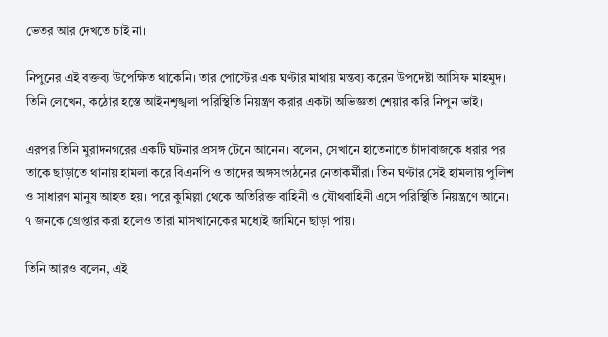ভেতর আর দেখতে চাই না।

নিপুনের এই বক্তব্য উপেক্ষিত থাকেনি। তার পোস্টের এক ঘণ্টার মাথায় মন্তব্য করেন উপদেষ্টা আসিফ মাহমুদ। তিনি লেখেন, কঠোর হস্তে আইনশৃঙ্খলা পরিস্থিতি নিয়ন্ত্রণ করার একটা অভিজ্ঞতা শেয়ার করি নিপুন ভাই।

এরপর তিনি মুরাদনগরের একটি ঘটনার প্রসঙ্গ টেনে আনেন। বলেন, সেখানে হাতেনাতে চাঁদাবাজকে ধরার পর তাকে ছাড়াতে থানায় হামলা করে বিএনপি ও তাদের অঙ্গসংগঠনের নেতাকর্মীরা। তিন ঘণ্টার সেই হামলায় পুলিশ ও সাধারণ মানুষ আহত হয়। পরে কুমিল্লা থেকে অতিরিক্ত বাহিনী ও যৌথবাহিনী এসে পরিস্থিতি নিয়ন্ত্রণে আনে। ৭ জনকে গ্রেপ্তার করা হলেও তারা মাসখানেকের মধ্যেই জামিনে ছাড়া পায়।

তিনি আরও বলেন, এই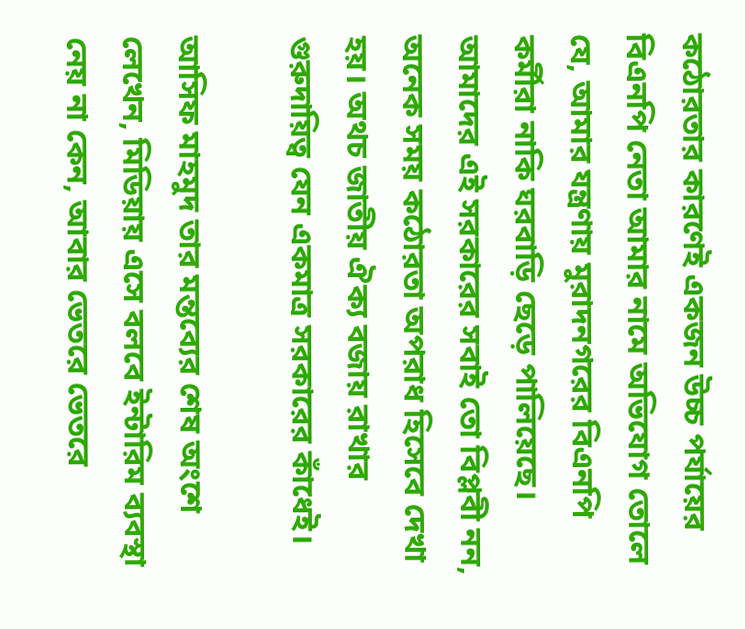কঠোরতার কারণেই একজন উচ্চ পর্যায়ের বিএনপি নেতা আমার নামে অভিযোগ তোলে যে, আমার যন্ত্রণায় মুরাদনগরের বিএনপি কর্মীরা নাকি ঘরবাড়ি ছেড়ে পালিয়েছে। আমাদের এই সরকারের সবাই তো বিপ্লবী নন, অনেক সময় কঠোরতা অপরাধ হিসেবে দেখা হয়। অথচ জাতীয় ঐক্য বজায় রাখার গুরুদায়িত্ব যেন একমাত্র সরকারের কাঁধেই।

আসিফ মাহমুদ তার মন্তব্যের শেষ অংশে লেখেন, মিডিয়ায় এসে বলবে ইন্টারিম ব্যবস্থা নেয় না কেন, আবার ভেতরে ভেতরে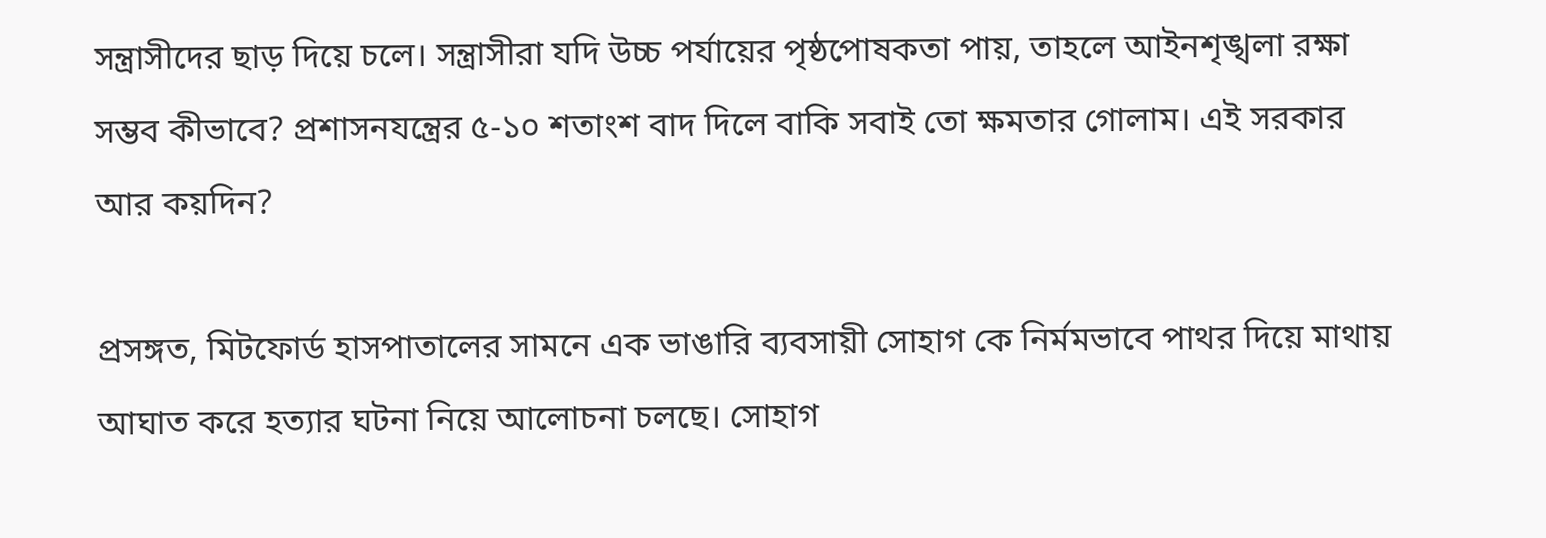সন্ত্রাসীদের ছাড় দিয়ে চলে। সন্ত্রাসীরা যদি উচ্চ পর্যায়ের পৃষ্ঠপোষকতা পায়, তাহলে আইনশৃঙ্খলা রক্ষা সম্ভব কীভাবে? প্রশাসনযন্ত্রের ৫-১০ শতাংশ বাদ দিলে বাকি সবাই তো ক্ষমতার গোলাম। এই সরকার আর কয়দিন?

প্রসঙ্গত, মিটফোর্ড হাসপাতালের সামনে এক ভাঙারি ব্যবসায়ী সোহাগ কে নির্মমভাবে পাথর দিয়ে মাথায় আঘাত করে হত্যার ঘটনা নিয়ে আলোচনা চলছে। সোহাগ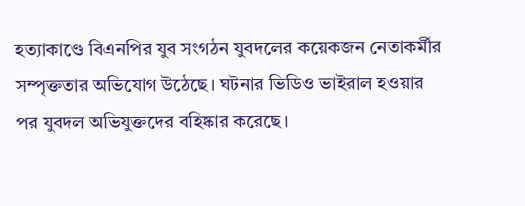হত্যাকাণ্ডে বিএনপির যুব সংগঠন যুবদলের কয়েকজন নেতাকর্মীর সম্পৃক্ততার অভিযোগ উঠেছে। ঘটনার ভিডিও ভাইরাল হওয়ার পর যুবদল অভিযুক্তদের বহিষ্কার করেছে।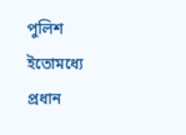পুলিশ ইতোমধ্যে প্রধান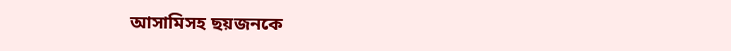আসামিসহ ছয়জনকে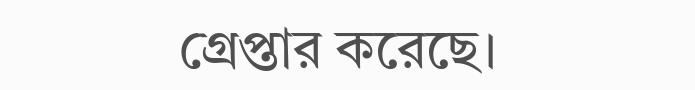গ্রেপ্তার করেছে।